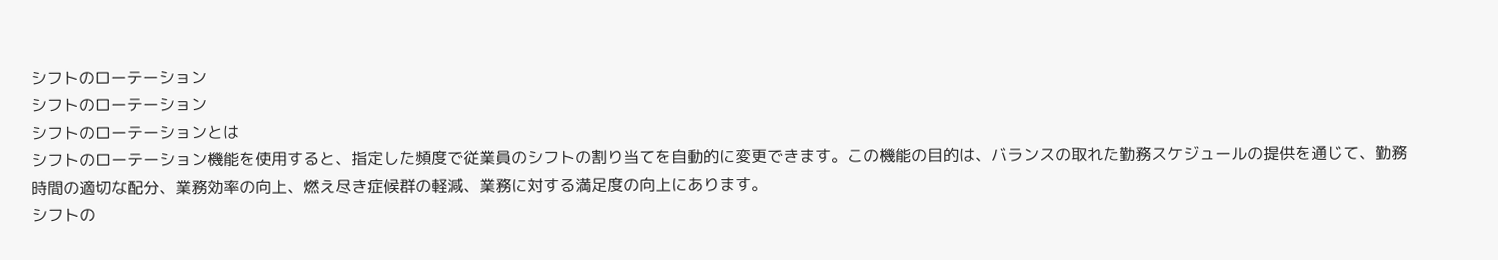シフトのローテーション
シフトのローテーション
シフトのローテーションとは
シフトのローテーション機能を使用すると、指定した頻度で従業員のシフトの割り当てを自動的に変更できます。この機能の目的は、バランスの取れた勤務スケジュールの提供を通じて、勤務時間の適切な配分、業務効率の向上、燃え尽き症候群の軽減、業務に対する満足度の向上にあります。
シフトの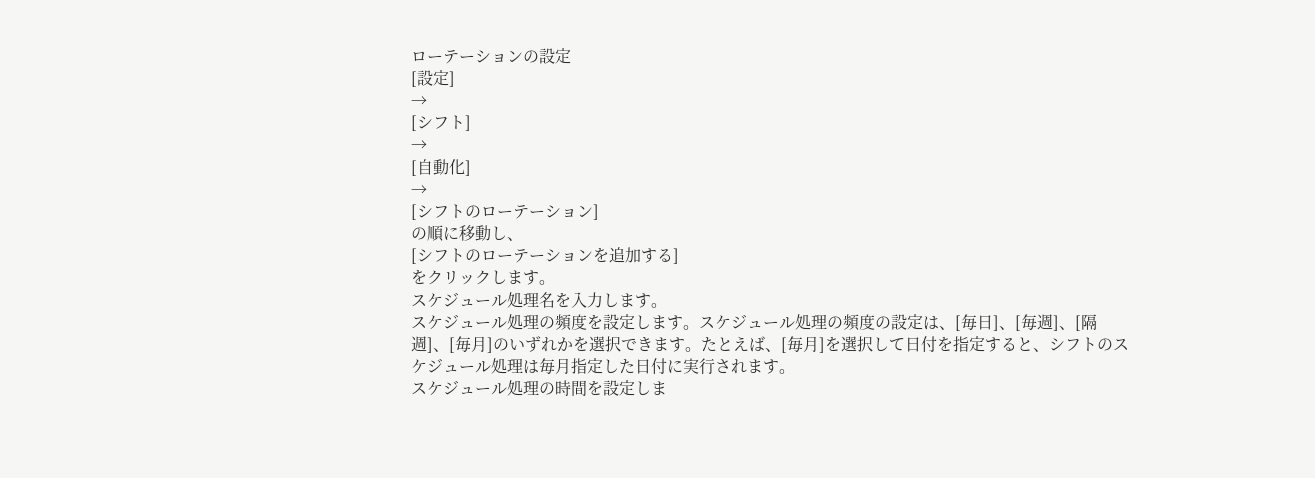ローテーションの設定
[設定]
→
[シフト]
→
[自動化]
→
[シフトのローテーション]
の順に移動し、
[シフトのローテーションを追加する]
をクリックします。
スケジュール処理名を入力します。
スケジュール処理の頻度を設定します。スケジュール処理の頻度の設定は、[毎日]、[毎週]、[隔週]、[毎月]のいずれかを選択できます。たとえば、[毎月]を選択して日付を指定すると、シフトのスケジュール処理は毎月指定した日付に実行されます。
スケジュール処理の時間を設定しま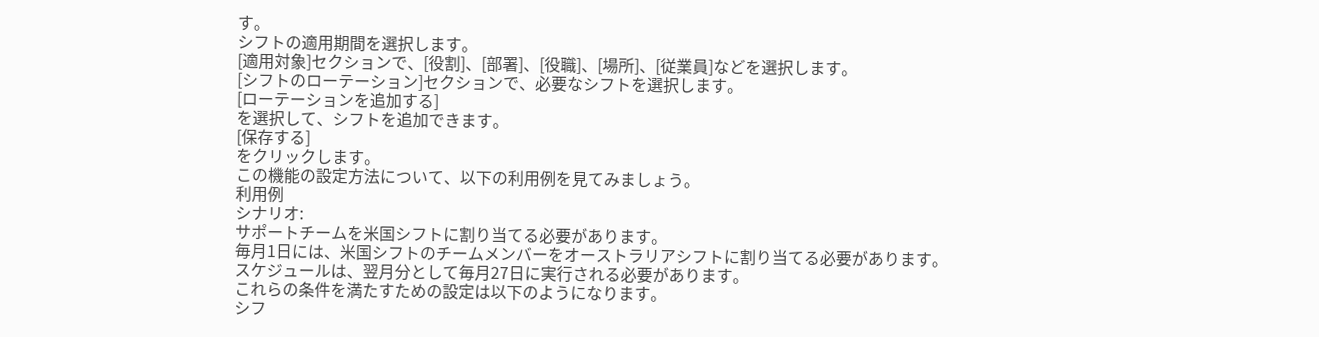す。
シフトの適用期間を選択します。
[適用対象]セクションで、[役割]、[部署]、[役職]、[場所]、[従業員]などを選択します。
[シフトのローテーション]セクションで、必要なシフトを選択します。
[ローテーションを追加する]
を選択して、シフトを追加できます。
[保存する]
をクリックします。
この機能の設定方法について、以下の利用例を見てみましょう。
利用例
シナリオ:
サポートチームを米国シフトに割り当てる必要があります。
毎月1日には、米国シフトのチームメンバーをオーストラリアシフトに割り当てる必要があります。
スケジュールは、翌月分として毎月27日に実行される必要があります。
これらの条件を満たすための設定は以下のようになります。
シフ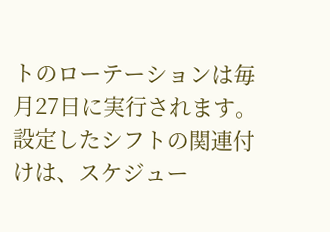トのローテーションは毎月27日に実行されます。設定したシフトの関連付けは、スケジュー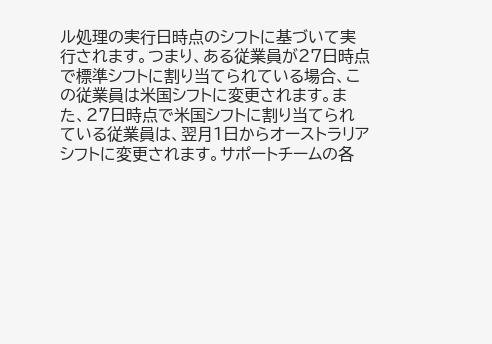ル処理の実行日時点のシフトに基づいて実行されます。つまり、ある従業員が27日時点で標準シフトに割り当てられている場合、この従業員は米国シフトに変更されます。また、27日時点で米国シフトに割り当てられている従業員は、翌月1日からオーストラリアシフトに変更されます。サポートチームの各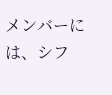メンバーには、シフ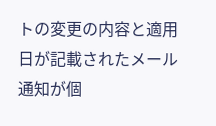トの変更の内容と適用日が記載されたメール通知が個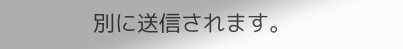別に送信されます。